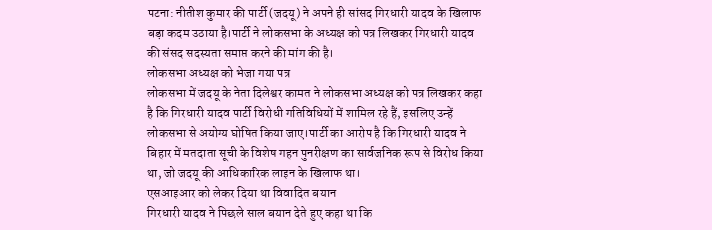पटना: नीतीश कुमार की पार्टी (जदयू) ने अपने ही सांसद गिरधारी यादव के खिलाफ बड़ा कदम उठाया है।पार्टी ने लोकसभा के अध्यक्ष को पत्र लिखकर गिरधारी यादव की संसद सदस्यता समाप्त करने की मांग की है।
लोकसभा अध्यक्ष को भेजा गया पत्र
लोकसभा में जदयू के नेता दिलेश्वर कामत ने लोकसभा अध्यक्ष को पत्र लिखकर कहा है कि गिरधारी यादव पार्टी विरोधी गतिविधियों में शामिल रहे हैं, इसलिए उन्हें लोकसभा से अयोग्य घोषित किया जाए।पार्टी का आरोप है कि गिरधारी यादव ने बिहार में मतदाता सूची के विशेष गहन पुनरीक्षण का सार्वजनिक रूप से विरोध किया था, जो जदयू की आधिकारिक लाइन के खिलाफ था।
एसआइआर को लेकर दिया था विवादित बयान
गिरधारी यादव ने पिछले साल बयान देते हुए कहा था कि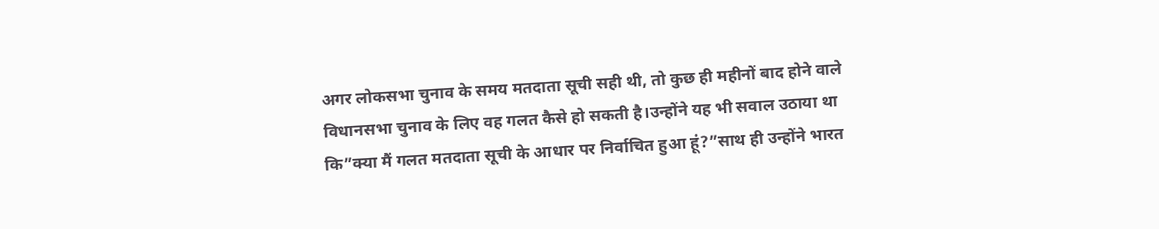अगर लोकसभा चुनाव के समय मतदाता सूची सही थी, तो कुछ ही महीनों बाद होने वाले विधानसभा चुनाव के लिए वह गलत कैसे हो सकती है।उन्होंने यह भी सवाल उठाया था कि”क्या मैं गलत मतदाता सूची के आधार पर निर्वाचित हुआ हूं?”साथ ही उन्होंने भारत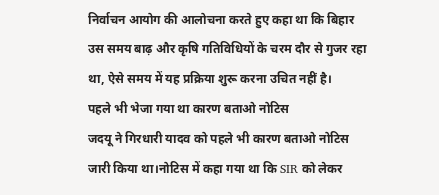निर्वाचन आयोग की आलोचना करते हुए कहा था कि बिहार उस समय बाढ़ और कृषि गतिविधियों के चरम दौर से गुजर रहा था, ऐसे समय में यह प्रक्रिया शुरू करना उचित नहीं है।
पहले भी भेजा गया था कारण बताओ नोटिस
जदयू ने गिरधारी यादव को पहले भी कारण बताओ नोटिस जारी किया था।नोटिस में कहा गया था कि SIR को लेकर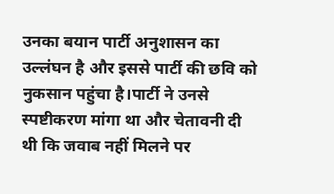उनका बयान पार्टी अनुशासन का उल्लंघन है और इससे पार्टी की छवि को नुकसान पहुंचा है।पार्टी ने उनसे स्पष्टीकरण मांगा था और चेतावनी दी थी कि जवाब नहीं मिलने पर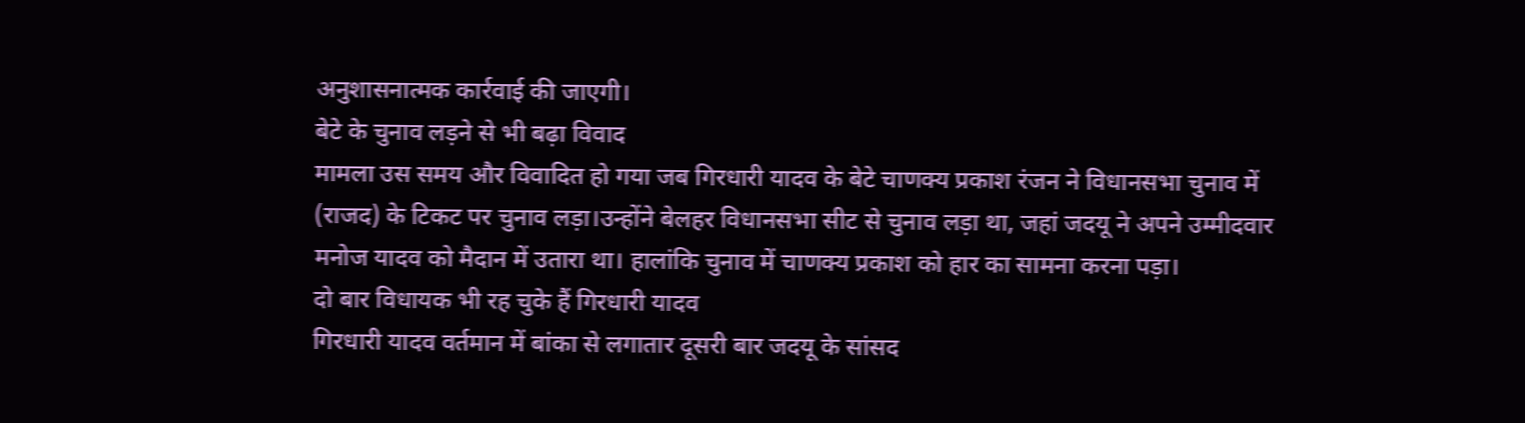अनुशासनात्मक कार्रवाई की जाएगी।
बेटे के चुनाव लड़ने से भी बढ़ा विवाद
मामला उस समय और विवादित हो गया जब गिरधारी यादव के बेटे चाणक्य प्रकाश रंजन ने विधानसभा चुनाव में (राजद) के टिकट पर चुनाव लड़ा।उन्होंने बेलहर विधानसभा सीट से चुनाव लड़ा था, जहां जदयू ने अपने उम्मीदवार मनोज यादव को मैदान में उतारा था। हालांकि चुनाव में चाणक्य प्रकाश को हार का सामना करना पड़ा।
दो बार विधायक भी रह चुके हैं गिरधारी यादव
गिरधारी यादव वर्तमान में बांका से लगातार दूसरी बार जदयू के सांसद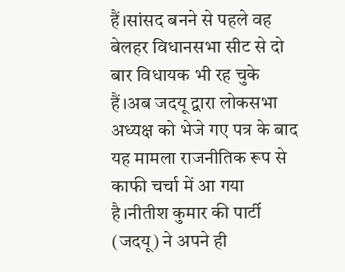हैं।सांसद बनने से पहले वह बेलहर विधानसभा सीट से दो बार विधायक भी रह चुके हैं।अब जदयू द्वारा लोकसभा अध्यक्ष को भेजे गए पत्र के बाद यह मामला राजनीतिक रूप से काफी चर्चा में आ गया है।नीतीश कुमार की पार्टी (जदयू) ने अपने ही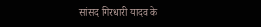सांसद गिरधारी यादव के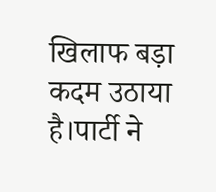खिलाफ बड़ा कदम उठाया है।पार्टी ने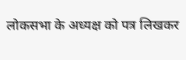लोकसभा के अध्यक्ष को पत्र लिखकर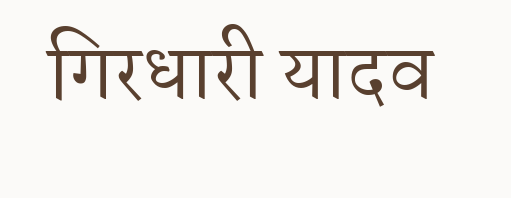गिरधारी यादव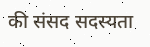की संसद सदस्यता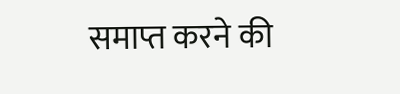समाप्त करने की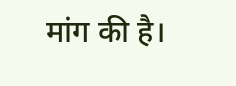मांग की है।